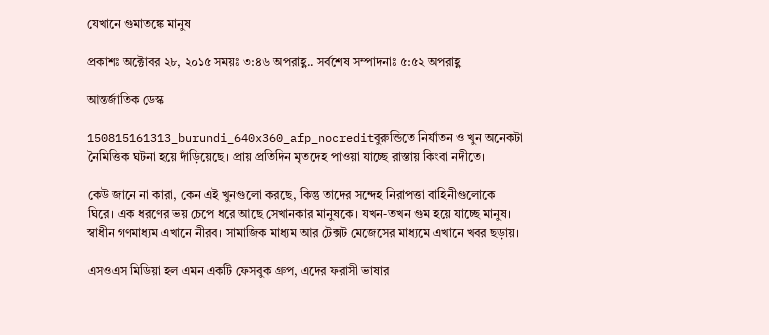যেখানে গুমাতঙ্কে মানুষ

প্রকাশঃ অক্টোবর ২৮, ২০১৫ সময়ঃ ৩:৪৬ অপরাহ্ণ.. সর্বশেষ সম্পাদনাঃ ৫:৫২ অপরাহ্ণ

আন্তর্জাতিক ডেস্ক

150815161313_burundi_640x360_afp_nocreditবুরুন্ডিতে নির্যাতন ও খুন অনেকটা নৈমিত্তিক ঘটনা হয়ে দাঁড়িয়েছে। প্রায় প্রতিদিন মৃতদেহ পাওয়া যাচ্ছে রাস্তায় কিংবা নদীতে।

কেউ জানে না কারা, কেন এই খুনগুলো করছে, কিন্তু তাদের সন্দেহ নিরাপত্তা বাহিনীগুলোকে ঘিরে। এক ধরণের ভয় চেপে ধরে আছে সেখানকার মানুষকে। যখন-তখন গুম হয়ে যাচ্ছে মানুষ। স্বাধীন গণমাধ্যম এখানে নীরব। সামাজিক মাধ্যম আর টেক্সট মেজেসের মাধ্যমে এখানে খবর ছড়ায়।

এসওএস মিডিয়া হল এমন একটি ফেসবুক গ্রুপ, এদের ফরাসী ভাষার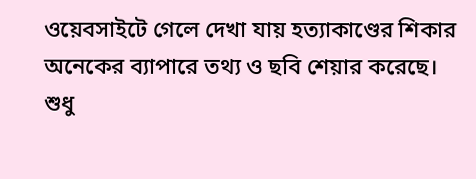ওয়েবসাইটে গেলে দেখা যায় হত্যাকাণ্ডের শিকার অনেকের ব্যাপারে তথ্য ও ছবি শেয়ার করেছে। শুধু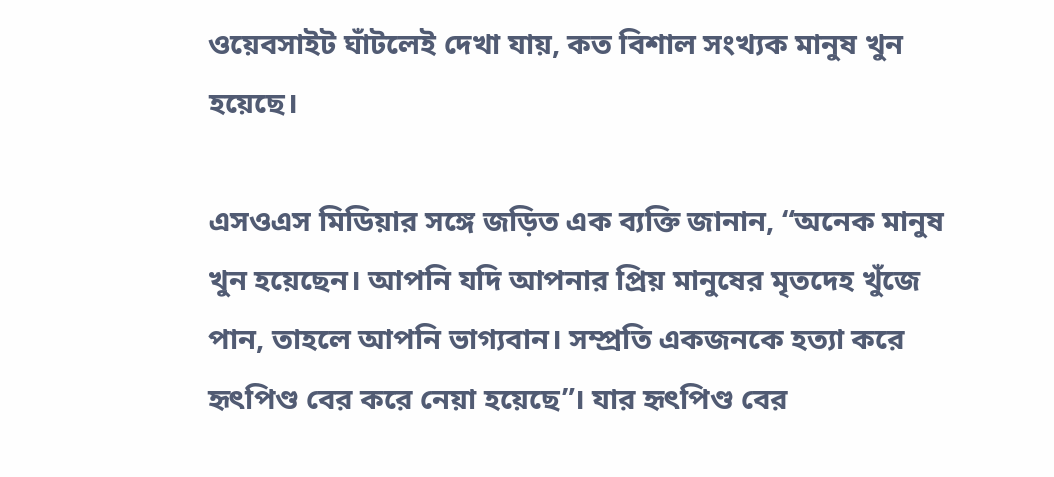ওয়েবসাইট ঘাঁটলেই দেখা যায়, কত বিশাল সংখ্যক মানুষ খুন হয়েছে।

এসওএস মিডিয়ার সঙ্গে জড়িত এক ব্যক্তি জানান, “অনেক মানুষ খুন হয়েছেন। আপনি যদি আপনার প্রিয় মানুষের মৃতদেহ খুঁজে পান, তাহলে আপনি ভাগ্যবান। সম্প্রতি একজনকে হত্যা করে হৃৎপিণ্ড বের করে নেয়া হয়েছে”। যার হৃৎপিণ্ড বের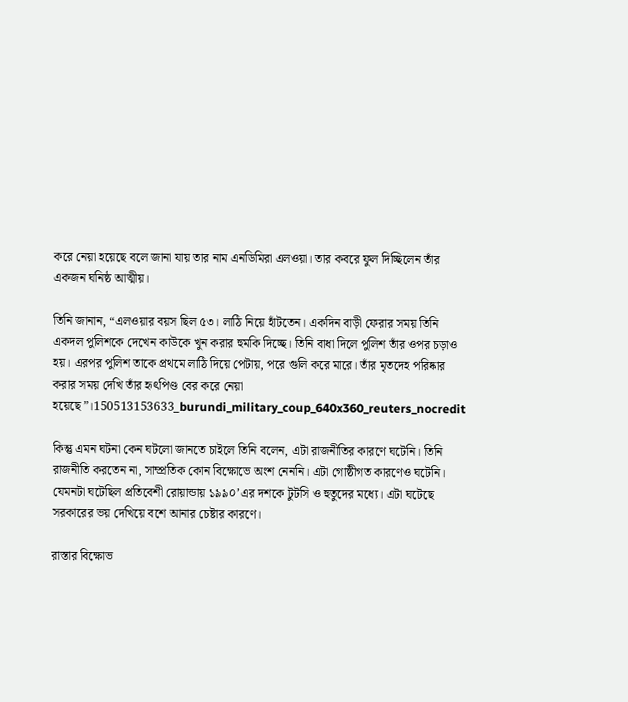করে নেয়া হয়েছে বলে জানা যায় তার নাম এনডিমিরা এলওয়া। তার কবরে ফুল দিচ্ছিলেন তাঁর একজন ঘনিষ্ঠ আত্মীয়।

তিনি জানান, “এলওয়ার বয়স ছিল ৫৩। লাঠি নিয়ে হাঁটতেন। একদিন বাড়ী ফেরার সময় তিনি একদল পুলিশকে দেখেন কাউকে খুন করার হুমকি দিচ্ছে। তিনি বাধা দিলে পুলিশ তাঁর ওপর চড়াও হয়। এরপর পুলিশ তাকে প্রথমে লাঠি দিয়ে পেটায়, পরে গুলি করে মারে। তাঁর মৃতদেহ পরিষ্কার করার সময় দেখি তাঁর হৃৎপিণ্ড বের করে নেয়া হয়েছে”।150513153633_burundi_military_coup_640x360_reuters_nocredit

কিন্তু এমন ঘটনা কেন ঘটলো জানতে চাইলে তিনি বলেন, এটা রাজনীতির কারণে ঘটেনি। তিনি রাজনীতি করতেন না, সাম্প্রতিক কোন বিক্ষোভে অংশ নেননি। এটা গোষ্ঠীগত কারণেও ঘটেনি। যেমনটা ঘটেছিল প্রতিবেশী রোয়ান্ডায় ১৯৯০’এর দশকে টুটসি ও হুতুদের মধ্যে। এটা ঘটেছে সরকারের ভয় দেখিয়ে বশে আনার চেষ্টার কারণে।

রাস্তার বিক্ষোভ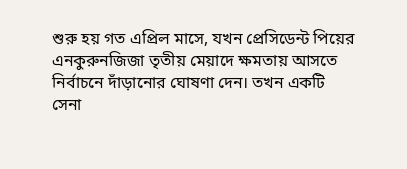শুরু হয় গত এপ্রিল মাসে, যখন প্রেসিডেন্ট পিয়ের এনকুরুনজিজা তৃতীয় মেয়াদে ক্ষমতায় আসতে নির্বাচনে দাঁড়ানোর ঘোষণা দেন। তখন একটি সেনা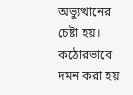অভ্যুত্থানের চেষ্টা হয়। কঠোরভাবে দমন করা হয়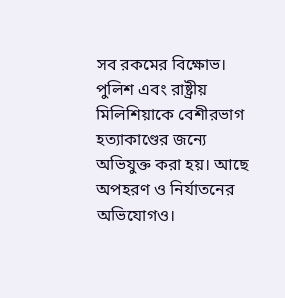সব রকমের বিক্ষোভ। পুলিশ এবং রাষ্ট্রীয় মিলিশিয়াকে বেশীরভাগ হত্যাকাণ্ডের জন্যে অভিযুক্ত করা হয়। আছে অপহরণ ও নির্যাতনের অভিযোগও।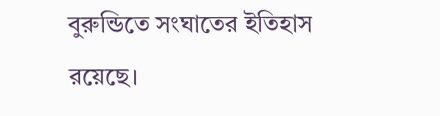বুরুন্ডিতে সংঘাতের ইতিহাস রয়েছে।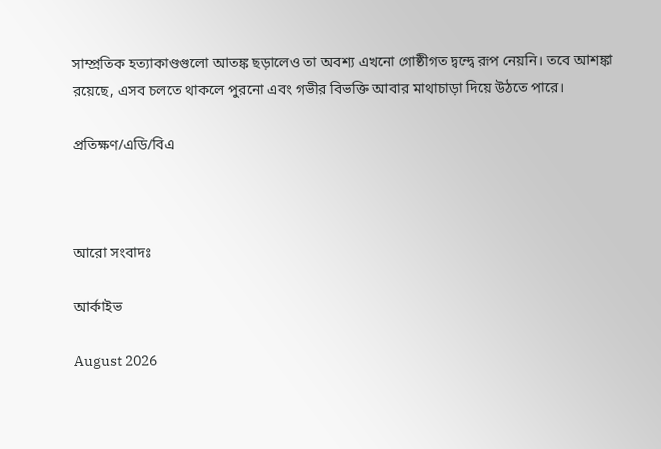সাম্প্রতিক হত্যাকাণ্ডগুলো আতঙ্ক ছড়ালেও তা অবশ্য এখনো গোষ্ঠীগত দ্বন্দ্বে রূপ নেয়নি। তবে আশঙ্কা রয়েছে, এসব চলতে থাকলে পুরনো এবং গভীর বিভক্তি আবার মাথাচাড়া দিয়ে উঠতে পারে।

প্রতিক্ষণ/এডি/বিএ



আরো সংবাদঃ

আর্কাইভ

August 2026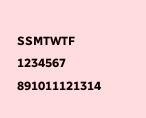SSMTWTF
1234567
891011121314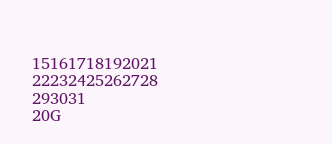15161718192021
22232425262728
293031
20G